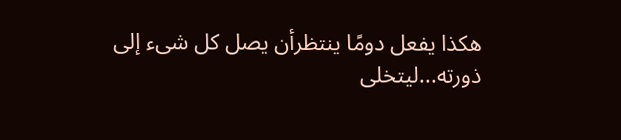هكذا يفعل دومًا ينتظرأن يصل كل شىء إلى ذورته...ليتخلى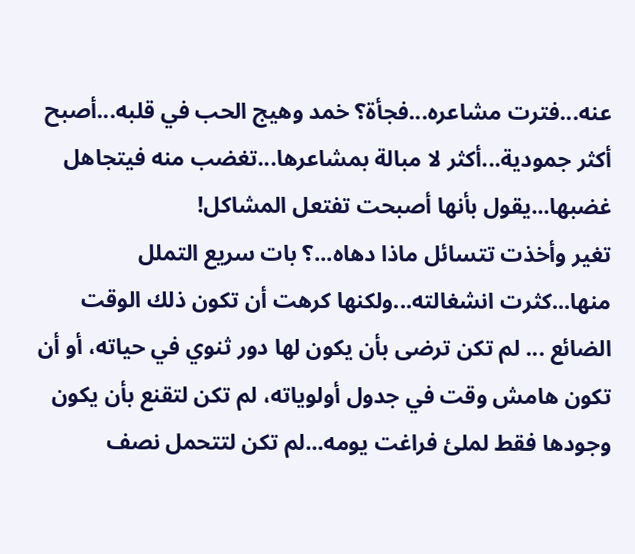عنه...فترت مشاعره...فجأة؟ خمد وهيج الحب في قلبه...أصبح أكثر جمودية...أكثر لا مبالة بمشاعرها...تغضب منه فيتجاهل غضبها...يقول بأنها أصبحت تفتعل المشاكل!
تغير وأخذت تتسائل ماذا دهاه...؟ بات سريع التملل منها...كثرت انشغالته...ولكنها كرهت أن تكون ذلك الوقت الضائع ... لم تكن ترضى بأن يكون لها دور ثنوي في حياته، أو أن تكون هامش وقت في جدول أولوياته، لم تكن لتقنع بأن يكون وجودها فقط لملئ فراغت يومه...لم تكن لتتحمل نصف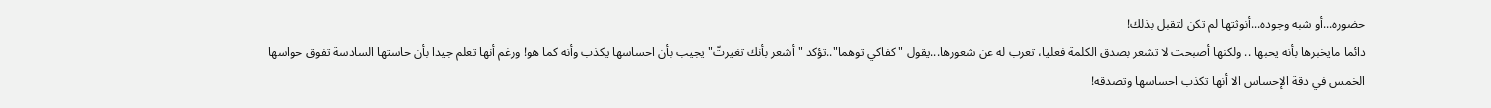حضوره...أو شبه وجوده...أنوثتها لم تكن لتقبل بذلك!
دائما مايخبرها بأنه يحبها .. ولكنها أصبحت لا تشعر بصدق الكلمة فعليا، تعرب له عن شعورها...يقول "كفاكي توهما"..تؤكد "أشعر بأنك تغيرتّ" يجيب بأن احساسها يكذب وأنه كما هو! ورغم أنها تعلم جيدا بأن حاستها السادسة تفوق حواسها الخمس في دقة الإحساس الا أنها تكذب احساسها وتصدقه!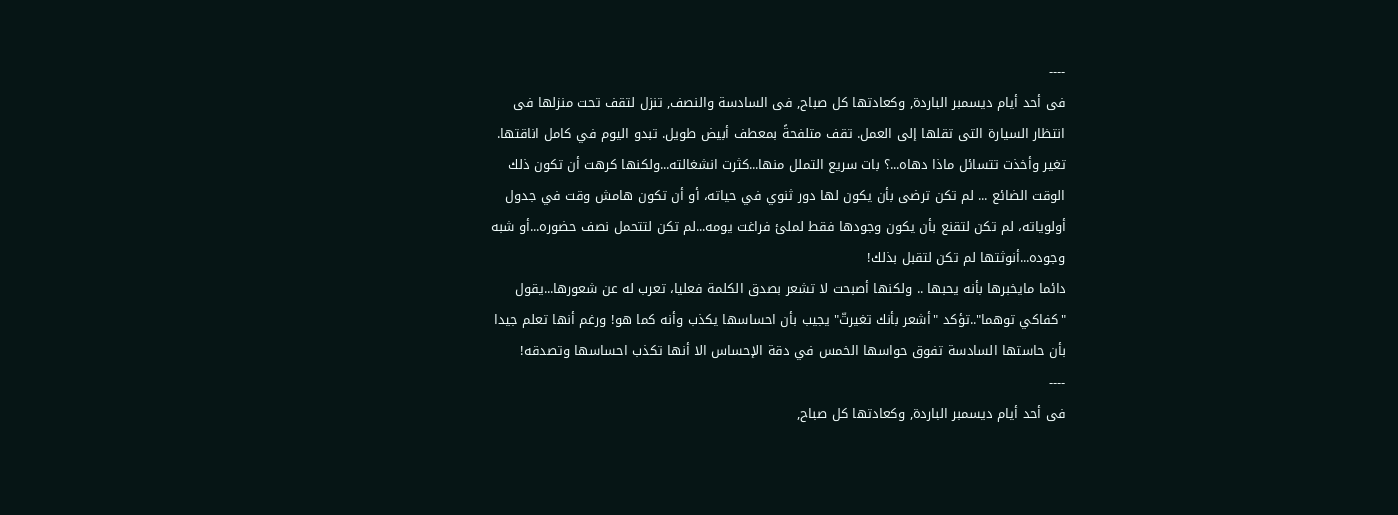----
فى أحد أيام ديسمبر الباردة, وكعادتها كل صباح, فى السادسة والنصف, تنزل لتقف تحت منزلها فى انتظار السيارة التى تقلها إلى العمل. تقف متلفحةً بمعطف أبيض طويل. تبدو اليوم في كامل اناقتها.
تغير وأخذت تتسائل ماذا دهاه...؟ بات سريع التملل منها...كثرت انشغالته...ولكنها كرهت أن تكون ذلك الوقت الضائع ... لم تكن ترضى بأن يكون لها دور ثنوي في حياته، أو أن تكون هامش وقت في جدول أولوياته، لم تكن لتقنع بأن يكون وجودها فقط لملئ فراغت يومه...لم تكن لتتحمل نصف حضوره...أو شبه وجوده...أنوثتها لم تكن لتقبل بذلك!
دائما مايخبرها بأنه يحبها .. ولكنها أصبحت لا تشعر بصدق الكلمة فعليا، تعرب له عن شعورها...يقول "كفاكي توهما"..تؤكد "أشعر بأنك تغيرتّ" يجيب بأن احساسها يكذب وأنه كما هو! ورغم أنها تعلم جيدا بأن حاستها السادسة تفوق حواسها الخمس في دقة الإحساس الا أنها تكذب احساسها وتصدقه!
----
فى أحد أيام ديسمبر الباردة, وكعادتها كل صباح,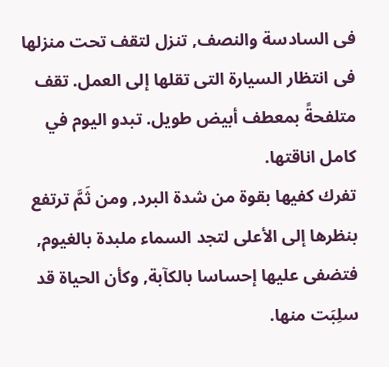فى السادسة والنصف, تنزل لتقف تحت منزلها فى انتظار السيارة التى تقلها إلى العمل. تقف متلفحةً بمعطف أبيض طويل. تبدو اليوم في كامل اناقتها.
تفرك كفيها بقوة من شدة البرد, ومن ثَمَّ ترتفع بنظرها إلى الأعلى لتجد السماء ملبدة بالغيوم, فتضفى عليها إحساسا بالكآبة, وكأن الحياة قد سلِبَت منها.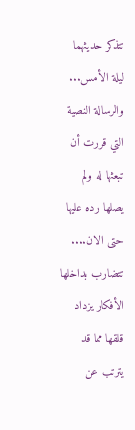تتذكر حديثهما ليلة الأمس... والرسالة النصية التي قررت أن تبعثها له ولم يصلها رده عليها حتى الان.... تتضارب بداخلها الأفكار يزداد قلقها مما قد يترتب عن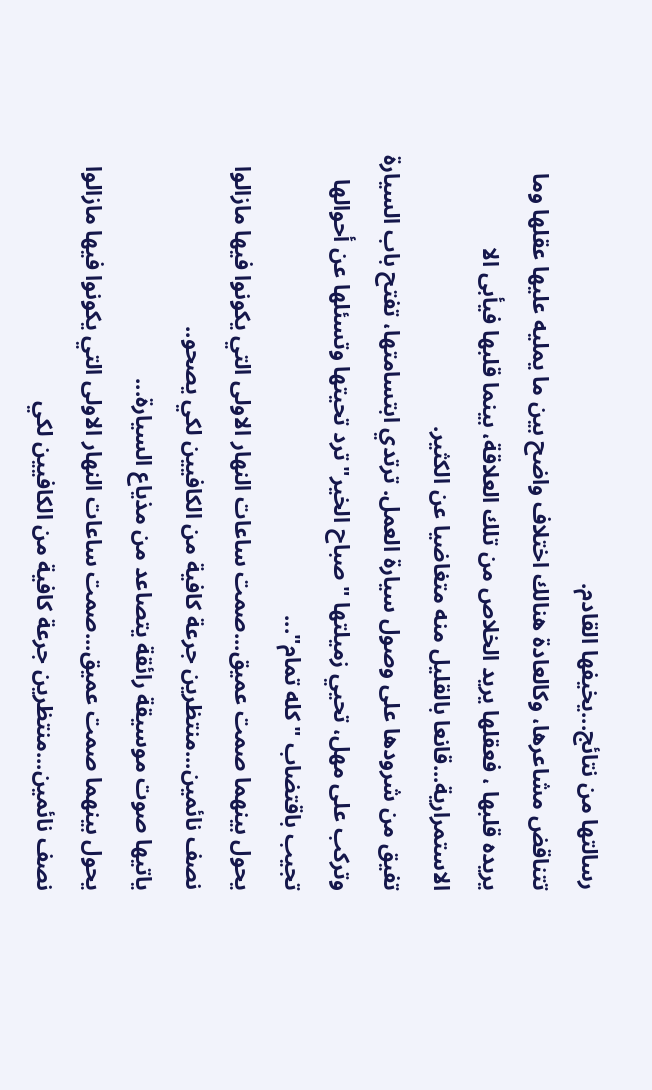رسالتها من نتائج...يخيفها القادم.
تتناقض مشاعرها، وكالعادة هنالك اختلاف واضح بين ما يمليه عليها عقلها وما يريده قلبها ، فعقلها يريد الخلاص من تلك العلاقة، بينما قلبها فيأبى الا الاستمرارية...قانعا بالقليل منه متغاضيا عن الكثير.
تفيق من شرودها على وصول سيارة العمل. ترتدي ابتسامتها، تفتح باب السيارة وتركب على مهل، تحيي زميلتها "صباح الخير" ترد تحيتها وتسئلها عن أحوالها تجيب باقتضاب "كله تمام"...
يحول بينهما صمت عميق...صمت ساعات النهار الاولى التي يكونوا فيها مازالوا نصف نائمين...منتظرين جرعة كافية من الكافيين لكي يصحو..
ياتيها صوت موسيقة رائقة يتصاعد من مذياع السيارة...
يحول بينهما صمت عميق...صمت ساعات النهار الاولى التي يكونوا فيها مازالوا نصف نائمين...منتظرين جرعة كافية من الكافيين لكي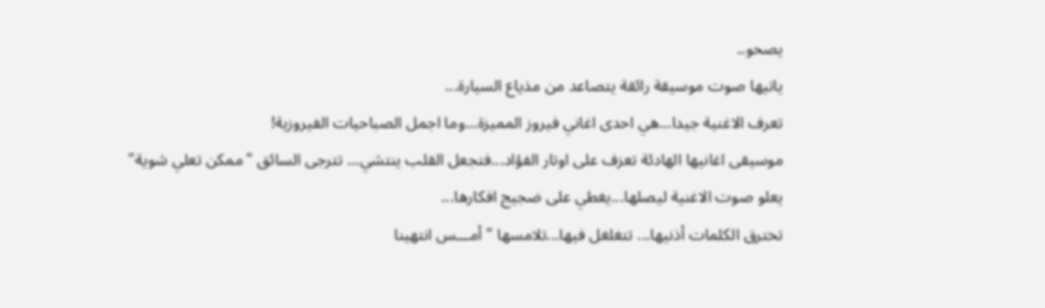يصحو..
ياتيها صوت موسيقة رائقة يتصاعد من مذياع السيارة...
تعرف الاغنية جيدا...هي احدى اغاني فيروز المميزة...وما اجمل الصباحيات الفيروزية!
موسيقى اغانيها الهادئة تعزف على اوتار الفؤاد...فتجعل القلب ينتشي... تترجى السائق "ممكن تعلي شوية"
يعلو صوت الاغنية ليصلها...يغطي على ضجيج افكارها...
تخترق الكلمات أذنيها... تتغلغل فيها...تلامسها " أمـــس انتهينا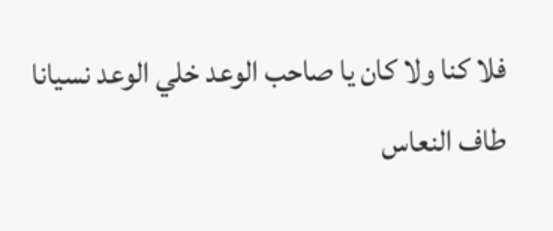فلا كنا ولا كان يا صاحب الوعد خلي الوعد نسيانا
طاف النعاس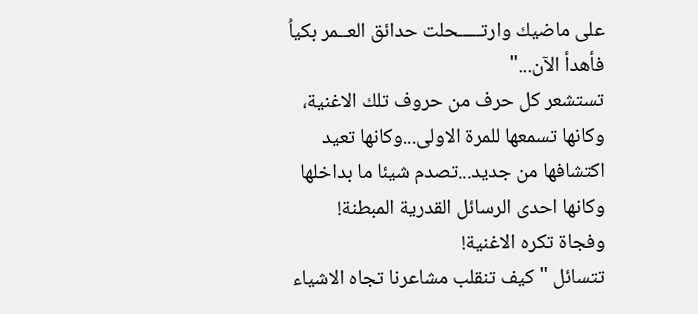على ماضيك وارتـــــحلت حدائق العــمر بكياُ فأهدأ الآن..."
تستشعر كل حرف من حروف تلك الاغنية، وكانها تسمعها للمرة الاولى...وكانها تعيد اكتشافها من جديد...تصدم شيئا ما بداخلها
وكانها احدى الرسائل القدرية المبطنة!
وفجاة تكره الاغنية!
تتسائل "كيف تنقلب مشاعرنا تجاه الاشياء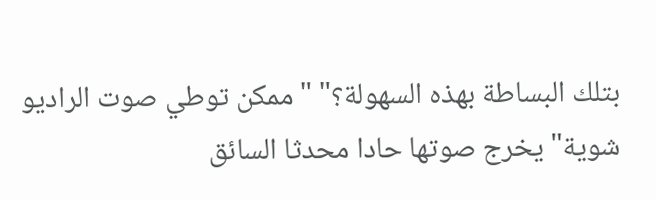بتلك البساطة بهذه السهولة؟" "ممكن توطي صوت الراديو شوية" يخرج صوتها حادا محدثا السائق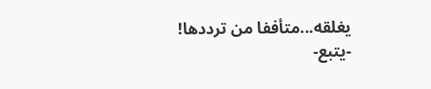يغلقه...متأففا من ترددها!
-يتبع-